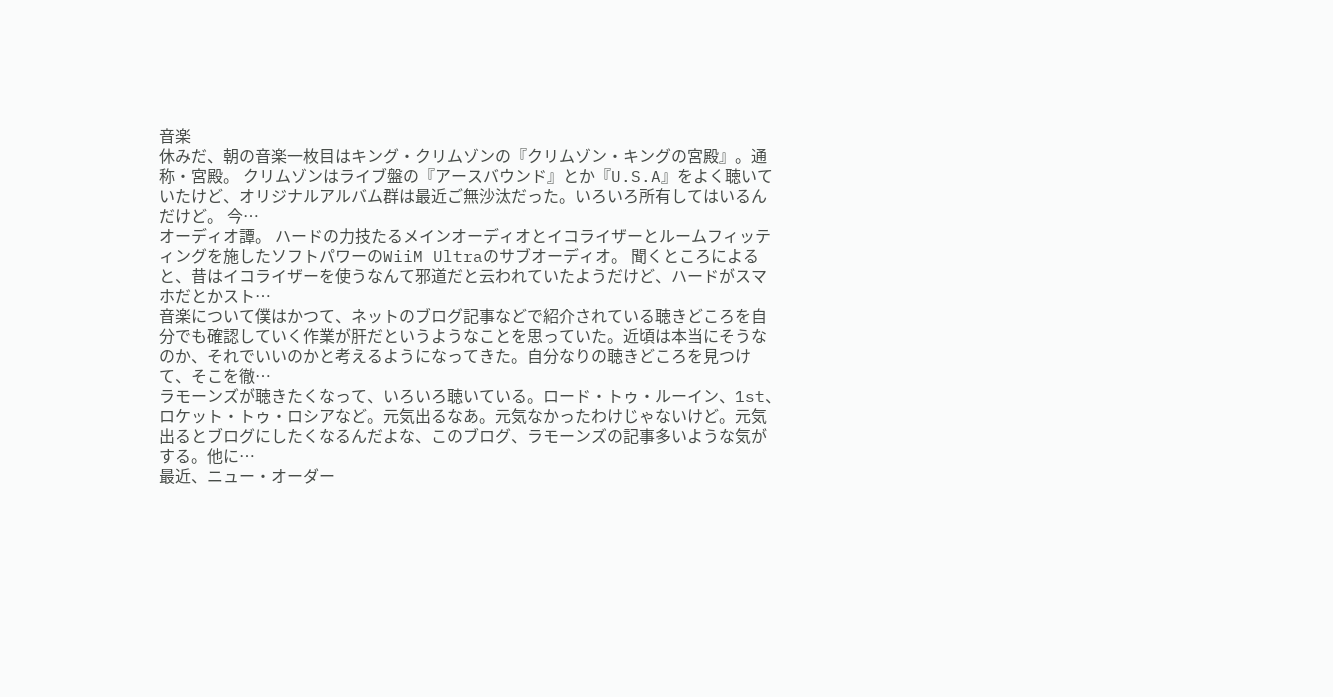音楽
休みだ、朝の音楽一枚目はキング・クリムゾンの『クリムゾン・キングの宮殿』。通称・宮殿。 クリムゾンはライブ盤の『アースバウンド』とか『U.S.A』をよく聴いていたけど、オリジナルアルバム群は最近ご無沙汰だった。いろいろ所有してはいるんだけど。 今…
オーディオ譚。 ハードの力技たるメインオーディオとイコライザーとルームフィッティングを施したソフトパワーのWiiM Ultraのサブオーディオ。 聞くところによると、昔はイコライザーを使うなんて邪道だと云われていたようだけど、ハードがスマホだとかスト…
音楽について僕はかつて、ネットのブログ記事などで紹介されている聴きどころを自分でも確認していく作業が肝だというようなことを思っていた。近頃は本当にそうなのか、それでいいのかと考えるようになってきた。自分なりの聴きどころを見つけて、そこを徹…
ラモーンズが聴きたくなって、いろいろ聴いている。ロード・トゥ・ルーイン、1st、ロケット・トゥ・ロシアなど。元気出るなあ。元気なかったわけじゃないけど。元気出るとブログにしたくなるんだよな、このブログ、ラモーンズの記事多いような気がする。他に…
最近、ニュー・オーダー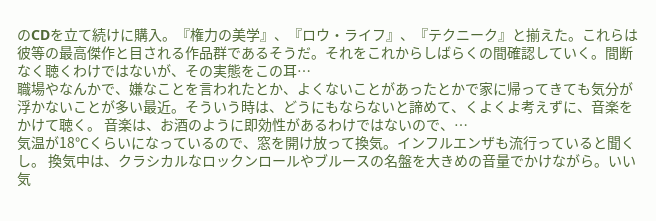のCDを立て続けに購入。『権力の美学』、『ロウ・ライフ』、『テクニーク』と揃えた。これらは彼等の最高傑作と目される作品群であるそうだ。それをこれからしばらくの間確認していく。間断なく聴くわけではないが、その実態をこの耳…
職場やなんかで、嫌なことを言われたとか、よくないことがあったとかで家に帰ってきても気分が浮かないことが多い最近。そういう時は、どうにもならないと諦めて、くよくよ考えずに、音楽をかけて聴く。 音楽は、お酒のように即効性があるわけではないので、…
気温が18℃くらいになっているので、窓を開け放って換気。インフルエンザも流行っていると聞くし。 換気中は、クラシカルなロックンロールやブルースの名盤を大きめの音量でかけながら。いい気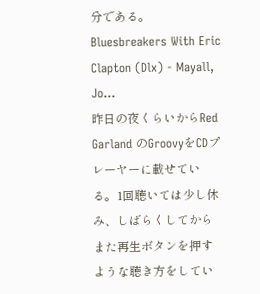分である。 Bluesbreakers With Eric Clapton (Dlx) - Mayall, Jo…
昨日の夜くらいからRed Garland のGroovyをCDプレーヤーに載せている。1回聴いては少し休み、しばらくしてからまた再生ボタンを押すような聴き方をしてい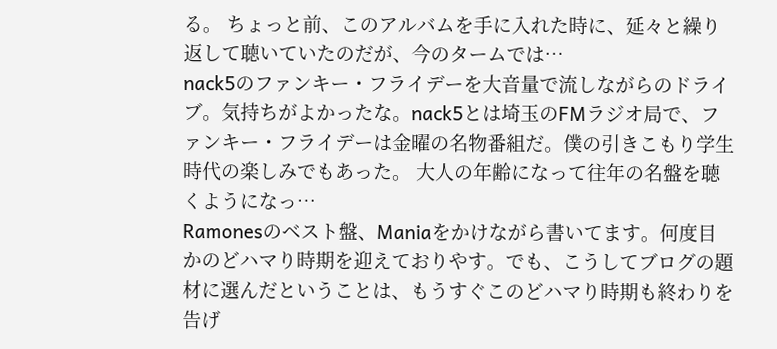る。 ちょっと前、このアルバムを手に入れた時に、延々と繰り返して聴いていたのだが、今のタームでは…
nack5のファンキー・フライデーを大音量で流しながらのドライブ。気持ちがよかったな。nack5とは埼玉のFMラジオ局で、ファンキー・フライデーは金曜の名物番組だ。僕の引きこもり学生時代の楽しみでもあった。 大人の年齢になって往年の名盤を聴くようになっ…
Ramonesのベスト盤、Maniaをかけながら書いてます。何度目かのどハマり時期を迎えておりやす。でも、こうしてブログの題材に選んだということは、もうすぐこのどハマり時期も終わりを告げ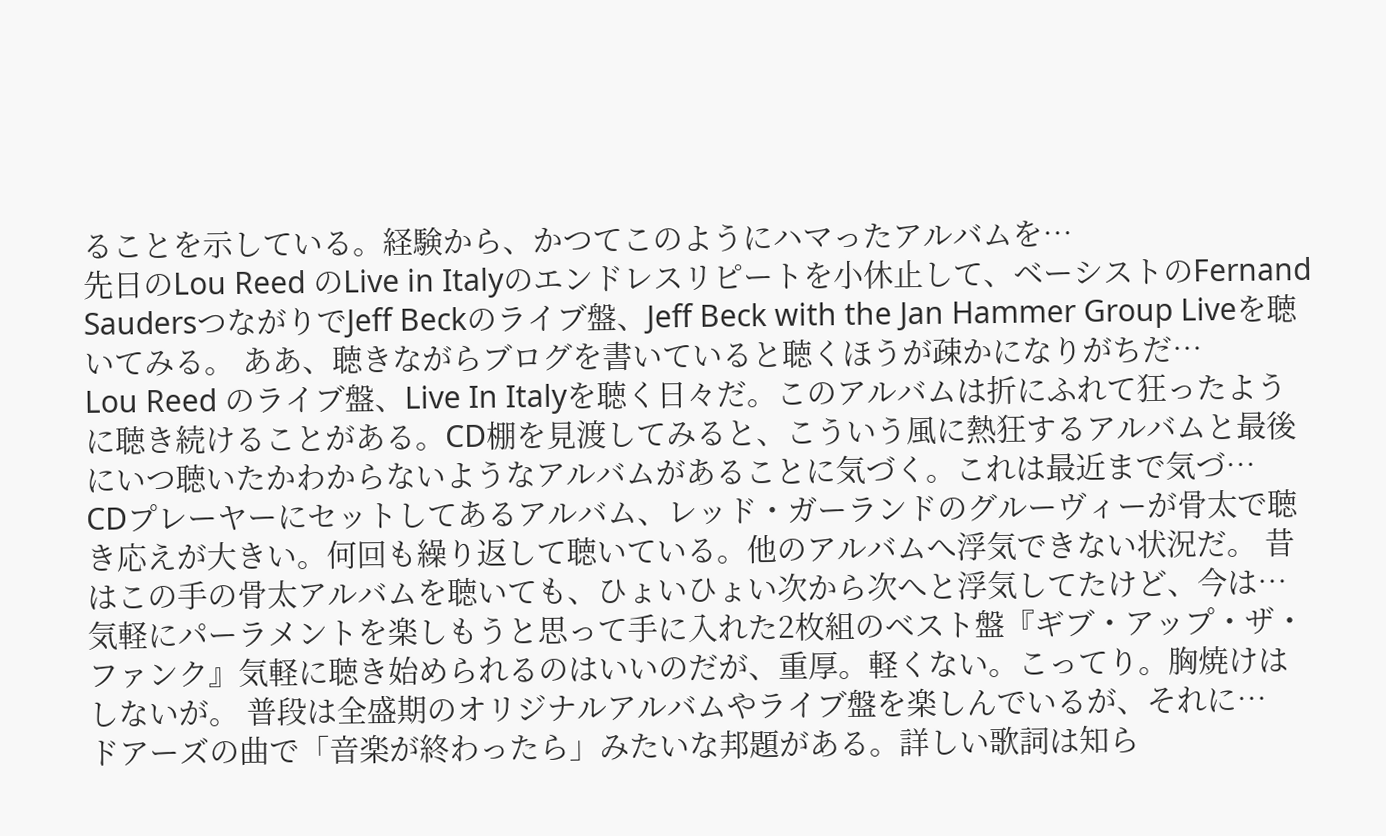ることを示している。経験から、かつてこのようにハマったアルバムを…
先日のLou Reed のLive in Italyのエンドレスリピートを小休止して、ベーシストのFernand SaudersつながりでJeff Beckのライブ盤、Jeff Beck with the Jan Hammer Group Liveを聴いてみる。 ああ、聴きながらブログを書いていると聴くほうが疎かになりがちだ…
Lou Reed のライブ盤、Live In Italyを聴く日々だ。このアルバムは折にふれて狂ったように聴き続けることがある。CD棚を見渡してみると、こういう風に熱狂するアルバムと最後にいつ聴いたかわからないようなアルバムがあることに気づく。これは最近まで気づ…
CDプレーヤーにセットしてあるアルバム、レッド・ガーランドのグルーヴィーが骨太で聴き応えが大きい。何回も繰り返して聴いている。他のアルバムへ浮気できない状況だ。 昔はこの手の骨太アルバムを聴いても、ひょいひょい次から次へと浮気してたけど、今は…
気軽にパーラメントを楽しもうと思って手に入れた2枚組のベスト盤『ギブ・アップ・ザ・ファンク』気軽に聴き始められるのはいいのだが、重厚。軽くない。こってり。胸焼けはしないが。 普段は全盛期のオリジナルアルバムやライブ盤を楽しんでいるが、それに…
ドアーズの曲で「音楽が終わったら」みたいな邦題がある。詳しい歌詞は知ら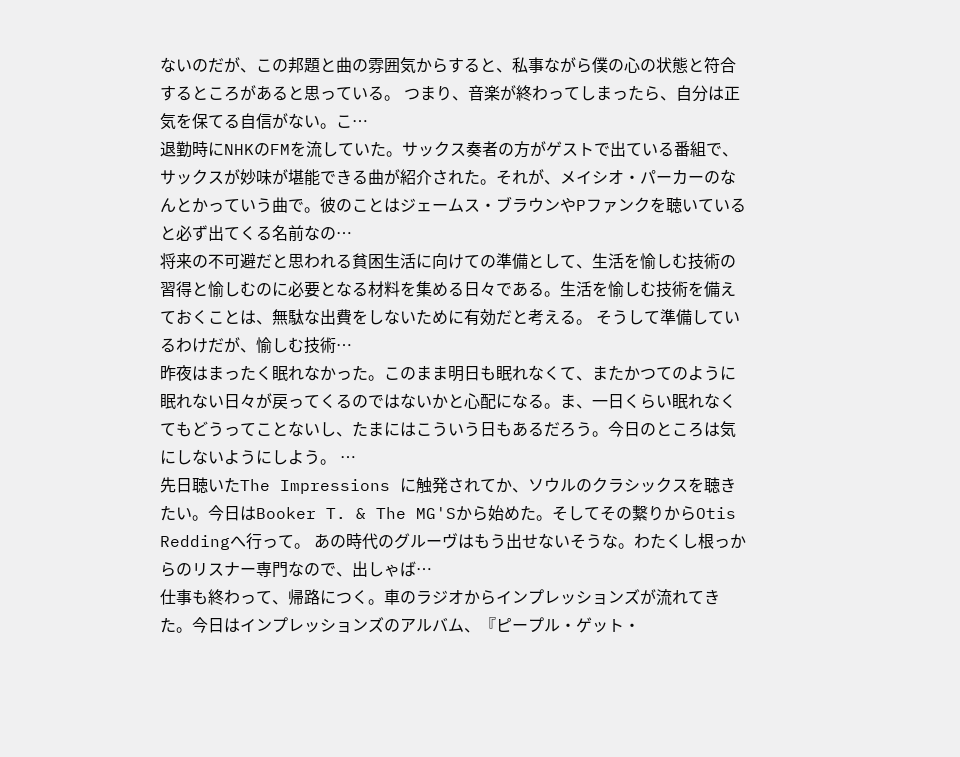ないのだが、この邦題と曲の雰囲気からすると、私事ながら僕の心の状態と符合するところがあると思っている。 つまり、音楽が終わってしまったら、自分は正気を保てる自信がない。こ…
退勤時にNHKのFMを流していた。サックス奏者の方がゲストで出ている番組で、サックスが妙味が堪能できる曲が紹介された。それが、メイシオ・パーカーのなんとかっていう曲で。彼のことはジェームス・ブラウンやPファンクを聴いていると必ず出てくる名前なの…
将来の不可避だと思われる貧困生活に向けての準備として、生活を愉しむ技術の習得と愉しむのに必要となる材料を集める日々である。生活を愉しむ技術を備えておくことは、無駄な出費をしないために有効だと考える。 そうして準備しているわけだが、愉しむ技術…
昨夜はまったく眠れなかった。このまま明日も眠れなくて、またかつてのように眠れない日々が戻ってくるのではないかと心配になる。ま、一日くらい眠れなくてもどうってことないし、たまにはこういう日もあるだろう。今日のところは気にしないようにしよう。 …
先日聴いたThe Impressions に触発されてか、ソウルのクラシックスを聴きたい。今日はBooker T. & The MG'Sから始めた。そしてその繋りからOtis Reddingへ行って。 あの時代のグルーヴはもう出せないそうな。わたくし根っからのリスナー専門なので、出しゃば…
仕事も終わって、帰路につく。車のラジオからインプレッションズが流れてきた。今日はインプレッションズのアルバム、『ピープル・ゲット・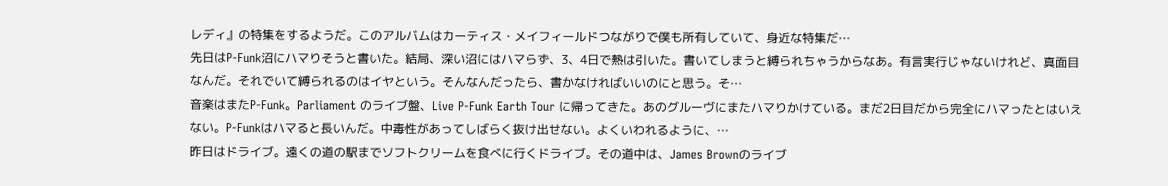レディ』の特集をするようだ。このアルバムはカーティス・メイフィールドつながりで僕も所有していて、身近な特集だ…
先日はP-Funk沼にハマりそうと書いた。結局、深い沼にはハマらず、3、4日で熱は引いた。書いてしまうと縛られちゃうからなあ。有言実行じゃないけれど、真面目なんだ。それでいて縛られるのはイヤという。そんなんだったら、書かなければいいのにと思う。そ…
音楽はまたP-Funk。Parliament のライブ盤、Live P-Funk Earth Tour に帰ってきた。あのグルーヴにまたハマりかけている。まだ2日目だから完全にハマったとはいえない。P-Funkはハマると長いんだ。中毒性があってしばらく抜け出せない。よくいわれるように、…
昨日はドライブ。遠くの道の駅までソフトクリームを食べに行くドライブ。その道中は、James Brownのライブ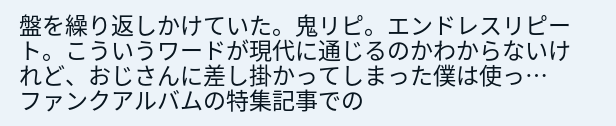盤を繰り返しかけていた。鬼リピ。エンドレスリピート。こういうワードが現代に通じるのかわからないけれど、おじさんに差し掛かってしまった僕は使っ…
ファンクアルバムの特集記事での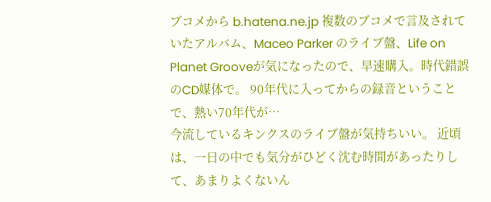ブコメから b.hatena.ne.jp 複数のブコメで言及されていたアルバム、Maceo Parker のライブ盤、Life on Planet Grooveが気になったので、早速購入。時代錯誤のCD媒体で。 90年代に入ってからの録音ということで、熱い70年代が…
今流しているキンクスのライブ盤が気持ちいい。 近頃は、一日の中でも気分がひどく沈む時間があったりして、あまりよくないん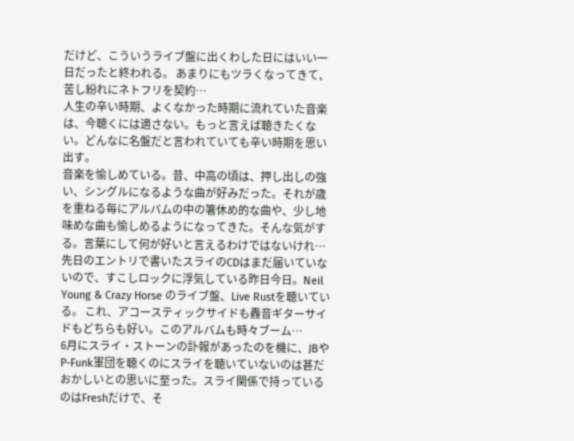だけど、こういうライブ盤に出くわした日にはいい一日だったと終われる。 あまりにもツラくなってきて、苦し紛れにネトフリを契約…
人生の辛い時期、よくなかった時期に流れていた音楽は、今聴くには適さない。もっと言えば聴きたくない。どんなに名盤だと言われていても辛い時期を思い出す。
音楽を愉しめている。昔、中高の頃は、押し出しの強い、シングルになるような曲が好みだった。それが歳を重ねる毎にアルバムの中の箸休め的な曲や、少し地味めな曲も愉しめるようになってきた。そんな気がする。言葉にして何が好いと言えるわけではないけれ…
先日のエントリで書いたスライのCDはまだ届いていないので、すこしロックに浮気している昨日今日。Neil Young & Crazy Horse のライブ盤、Live Rustを聴いている。 これ、アコースティックサイドも轟音ギターサイドもどちらも好い。このアルバムも時々ブーム…
6月にスライ・ストーンの訃報があったのを機に、JBやP-Funk軍団を聴くのにスライを聴いていないのは甚だおかしいとの思いに至った。スライ関係で持っているのはFreshだけで、そ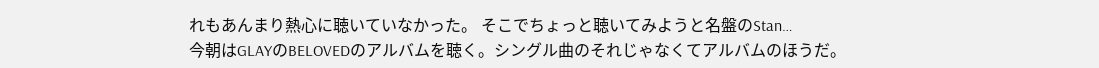れもあんまり熱心に聴いていなかった。 そこでちょっと聴いてみようと名盤のStan…
今朝はGLAYのBELOVEDのアルバムを聴く。シングル曲のそれじゃなくてアルバムのほうだ。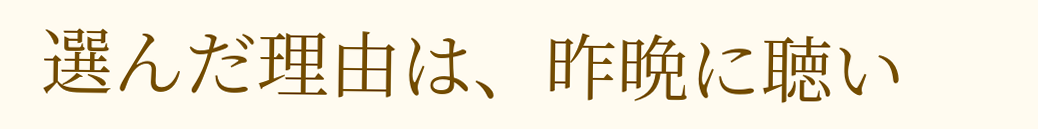選んだ理由は、昨晩に聴い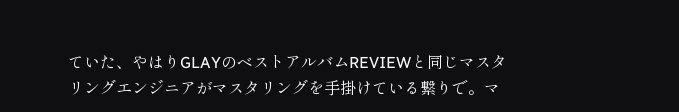ていた、やはりGLAYのベストアルバムREVIEWと同じマスタリングエンジニアがマスタリングを手掛けている繋りで。マ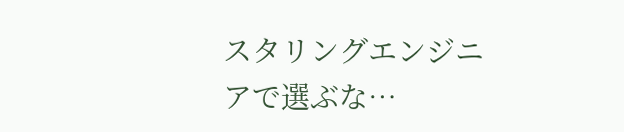スタリングエンジニアで選ぶな…